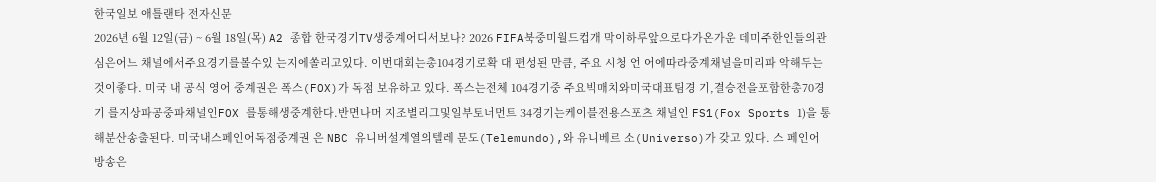한국일보 애틀랜타 전자신문
2026년 6월 12일(금) ~ 6월 18일(목) A2 종합 한국경기TV생중계어디서보나? 2026 FIFA북중미월드컵개 막이하루앞으로다가온가운 데미주한인들의관심은어느 채널에서주요경기를볼수있 는지에쏠리고있다. 이번대회는총104경기로확 대 편성된 만큼, 주요 시청 언 어에따라중계채널을미리파 악해두는것이좋다. 미국 내 공식 영어 중계권은 폭스(FOX)가 독점 보유하고 있다. 폭스는전체 104경기중 주요빅매치와미국대표팀경 기,결승전을포함한총70경기 를지상파공중파채널인FOX 를통해생중계한다.반면나머 지조별리그및일부토너먼트 34경기는케이블전용스포츠 채널인 FS1(Fox Sports 1)을 통해분산송출된다. 미국내스페인어독점중계권 은 NBC 유니버설계열의텔레 문도(Telemundo),와 유니베르 소(Universo)가 갖고 있다. 스 페인어 방송은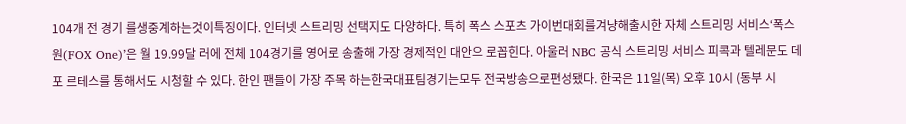104개 전 경기 를생중계하는것이특징이다. 인터넷 스트리밍 선택지도 다양하다. 특히 폭스 스포츠 가이번대회를겨냥해출시한 자체 스트리밍 서비스‘폭스 원(FOX One)’은 월 19.99달 러에 전체 104경기를 영어로 송출해 가장 경제적인 대안으 로꼽힌다. 아울러 NBC 공식 스트리밍 서비스 피콕과 텔레문도 데포 르테스를 통해서도 시청할 수 있다. 한인 팬들이 가장 주목 하는한국대표팀경기는모두 전국방송으로편성됐다. 한국은 11일(목) 오후 10시 (동부 시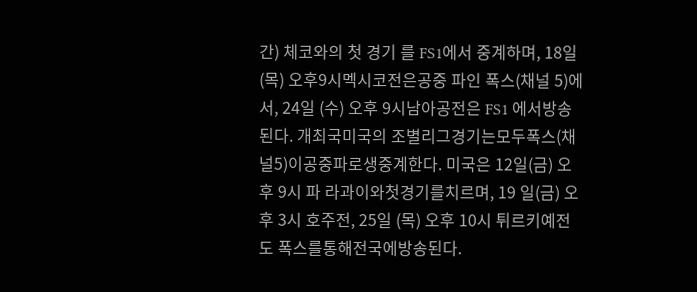간) 체코와의 첫 경기 를 FS1에서 중계하며, 18일 (목) 오후9시멕시코전은공중 파인 폭스(채널 5)에서, 24일 (수) 오후 9시남아공전은 FS1 에서방송된다. 개최국미국의 조별리그경기는모두폭스(채 널5)이공중파로생중계한다. 미국은 12일(금) 오후 9시 파 라과이와첫경기를치르며, 19 일(금) 오후 3시 호주전, 25일 (목) 오후 10시 튀르키예전도 폭스를통해전국에방송된다.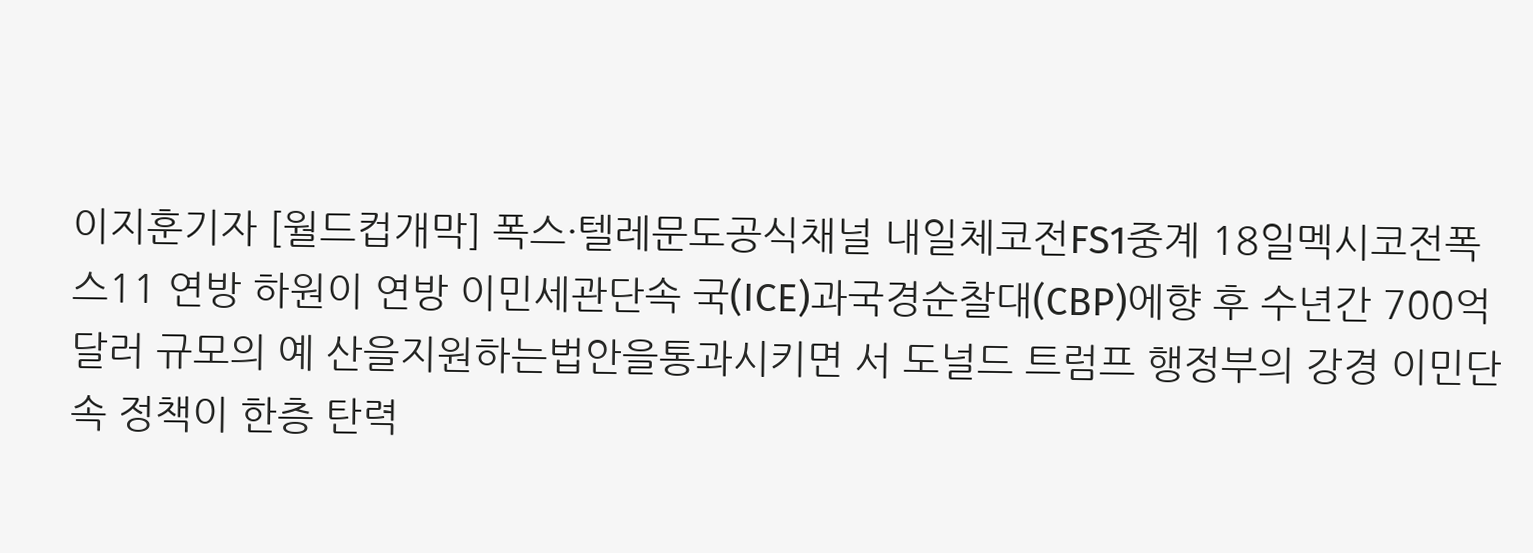이지훈기자 [월드컵개막] 폭스·텔레문도공식채널 내일체코전FS1중계 18일멕시코전폭스11 연방 하원이 연방 이민세관단속 국(ICE)과국경순찰대(CBP)에향 후 수년간 700억 달러 규모의 예 산을지원하는법안을통과시키면 서 도널드 트럼프 행정부의 강경 이민단속 정책이 한층 탄력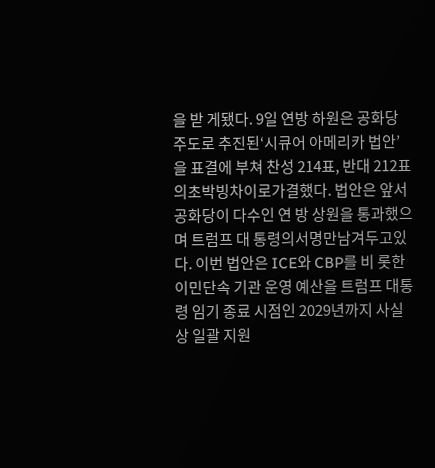을 받 게됐다. 9일 연방 하원은 공화당 주도로 추진된‘시큐어 아메리카 법안’ 을 표결에 부쳐 찬성 214표, 반대 212표의초박빙차이로가결했다. 법안은 앞서 공화당이 다수인 연 방 상원을 통과했으며 트럼프 대 통령의서명만남겨두고있다. 이번 법안은 ICE와 CBP를 비 롯한 이민단속 기관 운영 예산을 트럼프 대통령 임기 종료 시점인 2029년까지 사실상 일괄 지원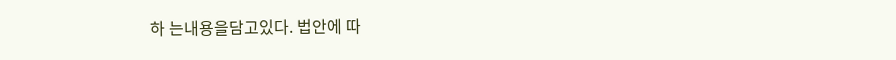하 는내용을담고있다. 법안에 따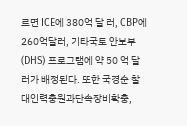르면 ICE에 380억 달 러, CBP에260억달러, 기타국토 안보부(DHS) 프로그램에 약 50 억 달러가 배정된다. 또한 국경순 찰대인력충원과단속장비확충,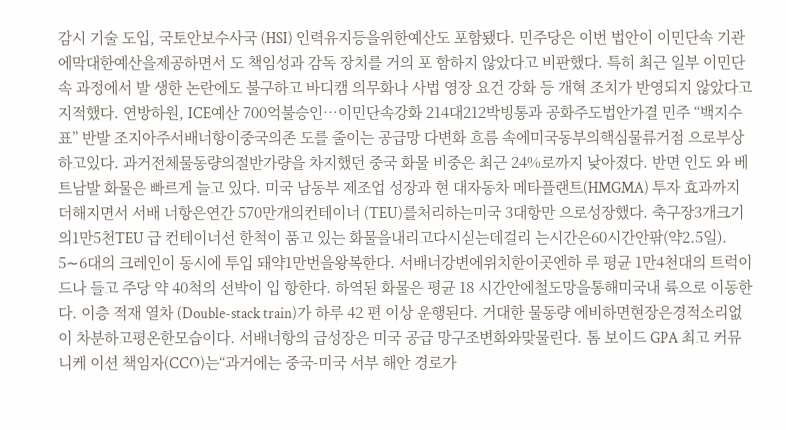감시 기술 도입, 국토안보수사국 (HSI) 인력유지등을위한예산도 포함됐다. 민주당은 이번 법안이 이민단속 기관에막대한예산을제공하면서 도 책임성과 감독 장치를 거의 포 함하지 않았다고 비판했다. 특히 최근 일부 이민단속 과정에서 발 생한 논란에도 불구하고 바디캠 의무화나 사법 영장 요건 강화 등 개혁 조치가 반영되지 않았다고 지적했다. 연방하원, ICE예산 700억불승인…이민단속강화 214대212박빙통과 공화주도법안가결 민주 “백지수표” 반발 조지아주서배너항이중국의존 도를 줄이는 공급망 다변화 흐름 속에미국동부의핵심물류거점 으로부상하고있다. 과거전체물동량의절반가량을 차지했던 중국 화물 비중은 최근 24%로까지 낮아졌다. 반면 인도 와 베트남발 화물은 빠르게 늘고 있다. 미국 남동부 제조업 성장과 현 대자동차 메타플랜트(HMGMA) 투자 효과까지 더해지면서 서배 너항은연간 570만개의컨테이너 (TEU)를처리하는미국 3대항만 으로성장했다. 축구장3개크기의1만5천TEU 급 컨테이너선 한척이 품고 있는 화물을내리고다시싣는데걸리 는시간은60시간안팎(약2.5일). 5∼6대의 크레인이 동시에 투입 돼약1만번을왕복한다. 서배너강변에위치한이곳엔하 루 평균 1만4천대의 트럭이 드나 들고 주당 약 40척의 선박이 입 항한다. 하역된 화물은 평균 18 시간안에철도망을통해미국내 륙으로 이동한다. 이층 적재 열차 (Double-stack train)가 하루 42 편 이상 운행된다. 거대한 물동량 에비하면현장은경적소리없이 차분하고평온한모습이다. 서배너항의 급성장은 미국 공급 망구조변화와맞물린다. 톰 보이드 GPA 최고 커뮤니케 이션 책임자(CCO)는“과거에는 중국-미국 서부 해안 경로가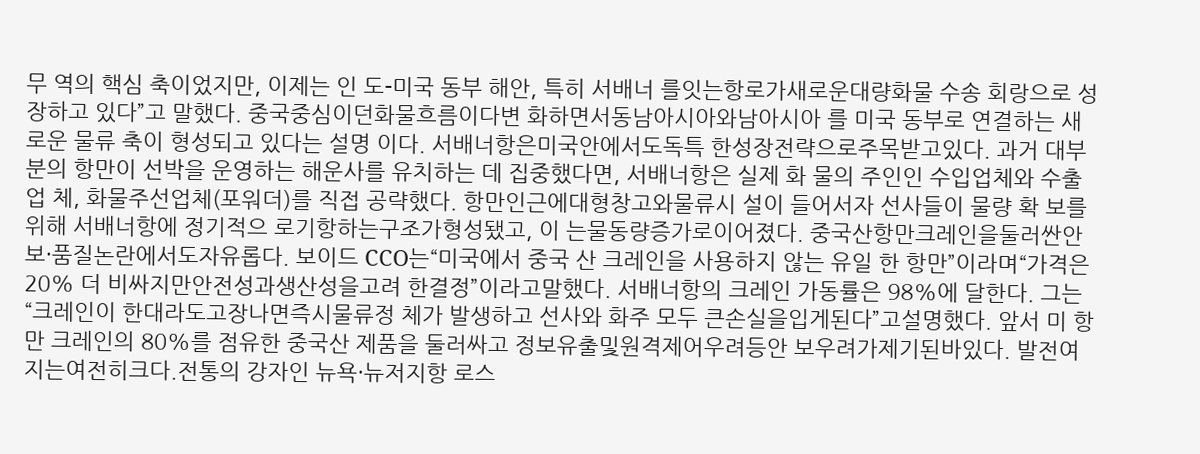무 역의 핵심 축이었지만, 이제는 인 도-미국 동부 해안, 특히 서배너 를잇는항로가새로운대량화물 수송 회랑으로 성장하고 있다”고 말했다. 중국중심이던화물흐름이다변 화하면서동남아시아와남아시아 를 미국 동부로 연결하는 새로운 물류 축이 형성되고 있다는 설명 이다. 서배너항은미국안에서도독특 한성장전략으로주목받고있다. 과거 대부분의 항만이 선박을 운영하는 해운사를 유치하는 데 집중했다면, 서배너항은 실제 화 물의 주인인 수입업체와 수출업 체, 화물주선업체(포워더)를 직접 공략했다. 항만인근에대형창고와물류시 설이 들어서자 선사들이 물량 확 보를 위해 서배너항에 정기적으 로기항하는구조가형성됐고, 이 는물동량증가로이어졌다. 중국산항만크레인을둘러싼안 보·품질논란에서도자유롭다. 보이드 CCO는“미국에서 중국 산 크레인을 사용하지 않는 유일 한 항만”이라며“가격은 20% 더 비싸지만안전성과생산성을고려 한결정”이라고말했다. 서배너항의 크레인 가동률은 98%에 달한다. 그는“크레인이 한대라도고장나면즉시물류정 체가 발생하고 선사와 화주 모두 큰손실을입게된다”고설명했다. 앞서 미 항만 크레인의 80%를 점유한 중국산 제품을 둘러싸고 정보유출및원격제어우려등안 보우려가제기된바있다. 발전여지는여전히크다.전통의 강자인 뉴욕·뉴저지항 로스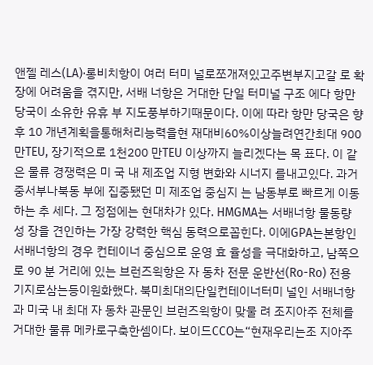앤젤 레스(LA)·롱비치항이 여러 터미 널로쪼개져있고주변부지고갈 로 확장에 어려움을 겪지만, 서배 너항은 거대한 단일 터미널 구조 에다 항만당국이 소유한 유휴 부 지도풍부하기때문이다. 이에 따라 항만 당국은 향후 10 개년계획을통해처리능력을현 재대비60%이상늘려연간최대 900만TEU, 장기적으로 1천200 만TEU 이상까지 늘리겠다는 목 표다. 이 같은 물류 경쟁력은 미 국 내 제조업 지형 변화와 시너지 를내고있다. 과거중서부나북동 부에 집중됐던 미 제조업 중심지 는 남동부로 빠르게 이동하는 추 세다. 그 정점에는 현대차가 있다. HMGMA는 서배너항 물동량 성 장을 견인하는 가장 강력한 핵심 동력으로꼽힌다. 이에GPA는본항인서배너항의 경우 컨테이너 중심으로 운영 효 율성을 극대화하고, 남쪽으로 90 분 거리에 있는 브런즈윅항은 자 동차 전문 운반선(Ro-Ro) 전용 기지로삼는등이원화했다. 북미최대의단일컨테이너터미 널인 서배너항과 미국 내 최대 자 동차 관문인 브런즈윅항이 맞물 려 조지아주 전체를 거대한 물류 메카로구축한셈이다. 보이드CCO는“현재우리는조 지아주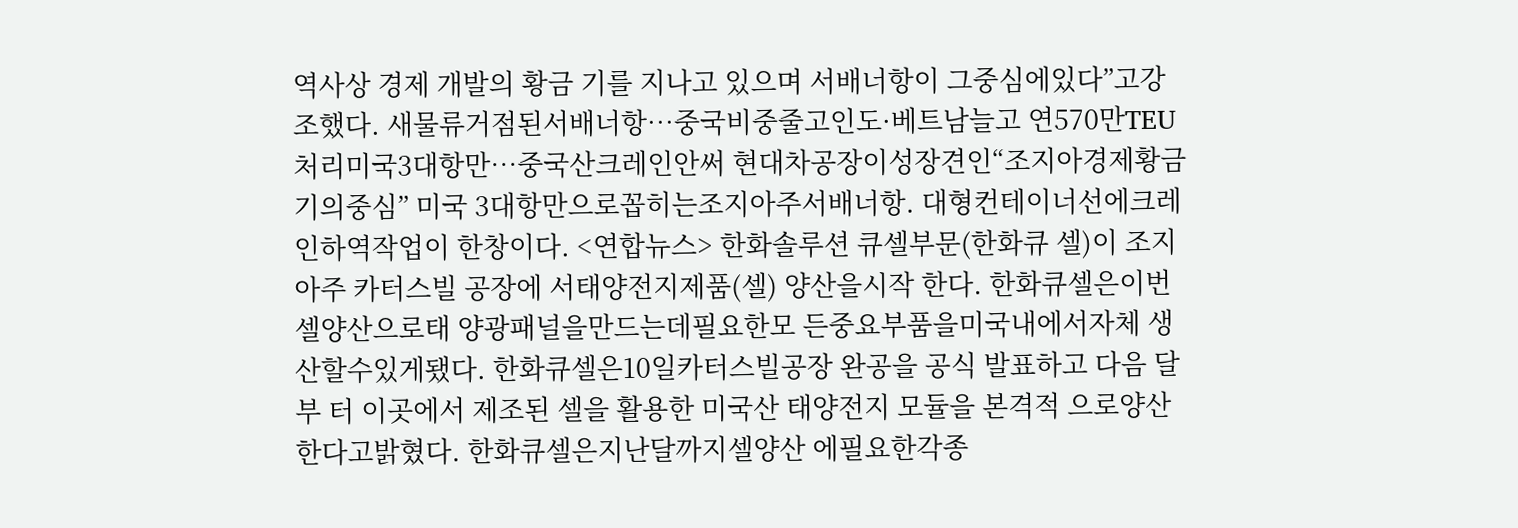역사상 경제 개발의 황금 기를 지나고 있으며 서배너항이 그중심에있다”고강조했다. 새물류거점된서배너항…중국비중줄고인도·베트남늘고 연570만TEU처리미국3대항만…중국산크레인안써 현대차공장이성장견인“조지아경제황금기의중심” 미국 3대항만으로꼽히는조지아주서배너항. 대형컨테이너선에크레인하역작업이 한창이다. <연합뉴스> 한화솔루션 큐셀부문(한화큐 셀)이 조지아주 카터스빌 공장에 서태양전지제품(셀) 양산을시작 한다. 한화큐셀은이번셀양산으로태 양광패널을만드는데필요한모 든중요부품을미국내에서자체 생산할수있게됐다. 한화큐셀은10일카터스빌공장 완공을 공식 발표하고 다음 달부 터 이곳에서 제조된 셀을 활용한 미국산 태양전지 모듈을 본격적 으로양산한다고밝혔다. 한화큐셀은지난달까지셀양산 에필요한각종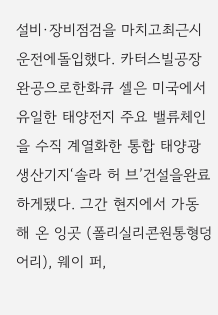설비·장비점검을 마치고최근시운전에돌입했다. 카터스빌공장완공으로한화큐 셀은 미국에서 유일한 태양전지 주요 밸류체인을 수직 계열화한 통합 태양광 생산기지‘솔라 허 브’건설을완료하게됐다. 그간 현지에서 가동해 온 잉곳 (폴리실리콘원통형덩어리), 웨이 퍼,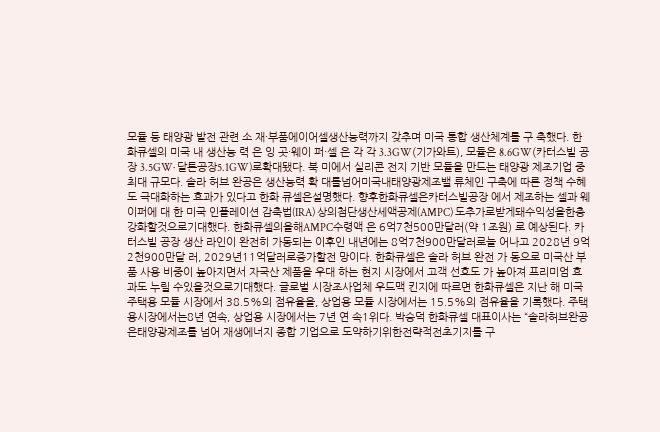모듈 등 태양광 발전 관련 소 재·부품에이어셀생산능력까지 갖추며 미국 통합 생산체계를 구 축했다. 한화큐셀의 미국 내 생산능 력 은 잉 곳·웨이 퍼·셀 은 각 각 3.3GW(기가와트), 모듈은 8.6GW(카터스빌 공장 3.5GW· 달튼공장5.1GW)로확대됐다. 북 미에서 실리콘 전지 기반 모듈을 만드는 태양광 제조기업 중 최대 규모다. 솔라 허브 완공은 생산능력 확 대를넘어미국내태양광제조밸 류체인 구축에 따른 정책 수혜도 극대화하는 효과가 있다고 한화 큐셀은설명했다. 향후한화큐셀은카터스빌공장 에서 제조하는 셀과 웨이퍼에 대 한 미국 인플레이션 감축법(IRA) 상의첨단생산세액공제(AMPC) 도추가로받게돼수익성을한층 강화할것으로기대했다. 한화큐셀의올해AMPC수령액 은 6억7천500만달러(약 1조원) 로 예상된다. 카터스빌 공장 생산 라인이 완전히 가동되는 이후인 내년에는 8억7천900만달러로늘 어나고 2028년 9억2천900만달 러, 2029년11억달러로증가할전 망이다. 한화큐셀은 솔라 허브 완전 가 동으로 미국산 부품 사용 비중이 높아지면서 자국산 제품을 우대 하는 현지 시장에서 고객 선호도 가 높아져 프리미엄 효과도 누릴 수있을것으로기대했다. 글로벌 시장조사업체 우드맥 킨지에 따르면 한화큐셀은 지난 해 미국 주택용 모듈 시장에서 38.5%의 점유율을, 상업용 모듈 시장에서는 15.5%의 점유율을 기록했다. 주택용시장에서는8년 연속, 상업용 시장에서는 7년 연 속1위다. 박승덕 한화큐셀 대표이사는 “솔라허브완공은태양광제조를 넘어 재생에너지 종합 기업으로 도약하기위한전략적전초기지를 구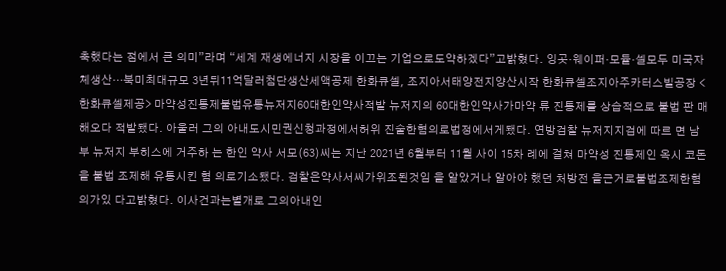축했다는 점에서 큰 의미”라며 “세계 재생에너지 시장을 이끄는 기업으로도약하겠다”고밝혔다. 잉곳·웨이퍼·모듈·셀모두 미국자체생산…북미최대규모 3년뒤11억달러첨단생산세액공제 한화큐셀, 조지아서태양전지양산시작 한화큐셀조지아주카터스빌공장 <한화큐셀제공> 마약성진통제불법유통뉴저지60대한인약사적발 뉴저지의 60대한인약사가마약 류 진통제를 상습적으로 불법 판 매해오다 적발됐다. 아울러 그의 아내도시민권신청과정에서허위 진술한혐의로법정에서게됐다. 연방검찰 뉴저지지검에 따르 면 남부 뉴저지 부히스에 거주하 는 한인 약사 서모(63)씨는 지난 2021년 6월부터 11월 사이 15차 례에 걸쳐 마약성 진통제인 옥시 코돈을 불법 조제해 유통시킨 혐 의로기소됐다. 검찰은약사서씨가위조된것임 을 알았거나 알아야 했던 처방전 을근거로불법조제한혐의가있 다고밝혔다. 이사건과는별개로 그의아내인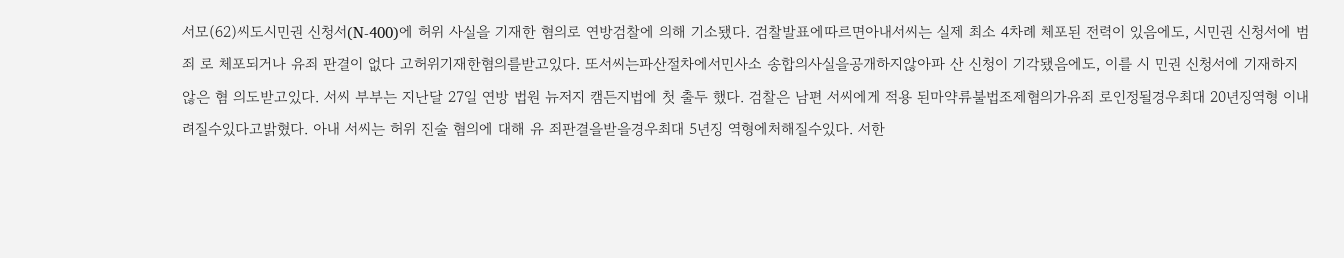서모(62)씨도시민권 신청서(N-400)에 허위 사실을 기재한 혐의로 연방검찰에 의해 기소됐다. 검찰발표에따르면아내서씨는 실제 최소 4차례 체포된 전력이 있음에도, 시민권 신청서에 범죄 로 체포되거나 유죄 판결이 없다 고허위기재한혐의를받고있다. 또서씨는파산절차에서민사소 송합의사실을공개하지않아파 산 신청이 기각됐음에도, 이를 시 민권 신청서에 기재하지 않은 혐 의도받고있다. 서씨 부부는 지난달 27일 연방 법원 뉴저지 캠든지법에 첫 출두 했다. 검찰은 남편 서씨에게 적용 된마약류불법조제혐의가유죄 로인정될경우최대 20년징역형 이내려질수있다고밝혔다. 아내 서씨는 허위 진술 혐의에 대해 유 죄판결을받을경우최대 5년징 역형에처해질수있다. 서한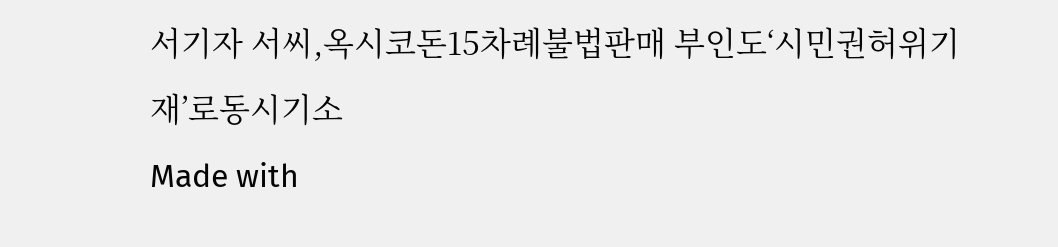서기자 서씨,옥시코돈15차례불법판매 부인도‘시민권허위기재’로동시기소
Made with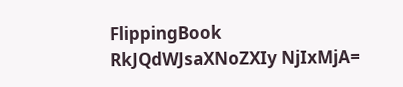FlippingBook
RkJQdWJsaXNoZXIy NjIxMjA=